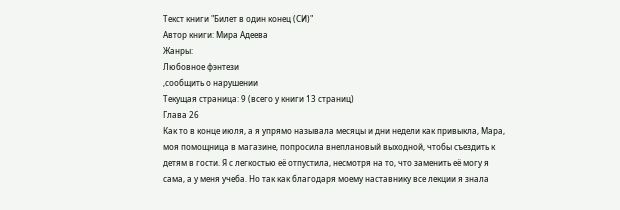Текст книги "Билет в один конец (СИ)"
Автор книги: Мира Адеева
Жанры:
Любовное фэнтези
,сообщить о нарушении
Текущая страница: 9 (всего у книги 13 страниц)
Глава 26
Как то в конце июля, а я упрямо называла месяцы и дни недели как привыкла, Мара, моя помощница в магазине, попросила внеплановый выходной, чтобы съездить к детям в гости. Я с легкостью её отпустила, несмотря на то, что заменить её могу я сама, а у меня учеба. Но так как благодаря моему наставнику все лекции я знала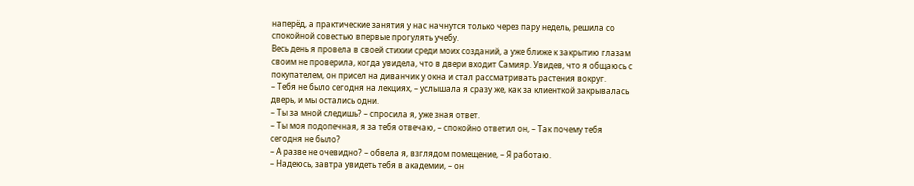наперёд, а практические занятия у нас начнутся только через пару недель, решила со спокойной совестью впервые прогулять учебу.
Весь день я провела в своей стихии среди моих созданий, а уже ближе к закрытию глазам своим не проверила, когда увидела, что в двери входит Самияр. Увидев, что я общаюсь с покупателем, он присел на диванчик у окна и стал рассматривать растения вокруг.
– Тебя не было сегодня на лекциях, – услышала я сразу же, как за клиенткой закрывалась дверь, и мы остались одни.
– Ты за мной следишь? – спросила я, уже зная ответ.
– Ты моя подопечная, я за тебя отвечаю, – спокойно ответил он, – Так почему тебя сегодня не было?
– А разве не очевидно? – обвела я, взглядом помещение, – Я работаю.
– Надеюсь, завтра увидеть тебя в академии, – он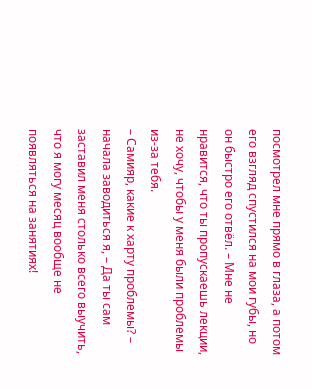посмотрел мне прямо в глаза, а потом его взгляд спустился на мои губы, но он быстро его отвёл. – Мне не нравится, что ты пропускаешь лекции, не хочу, чтобы у меня были проблемы из-за тебя.
– Самияр, какие к харту проблемы? – начала заводиться я, – Да ты сам заставил меня столько всего выучить, что я могу месяц вообще не появляться на занятиях!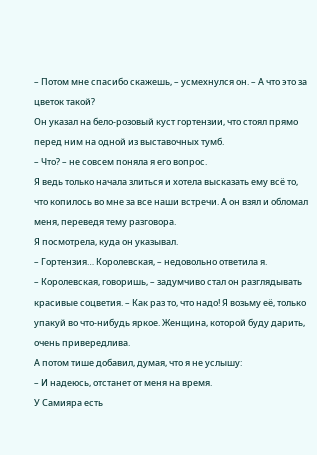– Потом мне спасибо скажешь, – усмехнулся он. – А что это за цветок такой?
Он указал на бело-розовый куст гортензии, что стоял прямо перед ним на одной из выставочных тумб.
– Что? – не совсем поняла я его вопрос.
Я ведь только начала злиться и хотела высказать ему всё то, что копилось во мне за все наши встречи. А он взял и обломал меня, переведя тему разговора.
Я посмотрела, куда он указывал.
– Гортензия… Королевская, – недовольно ответила я.
– Королевская, говоришь, – задумчиво стал он разглядывать красивые соцветия. – Как раз то, что надо! Я возьму её, только упакуй во что-нибудь яркое. Женщина, которой буду дарить, очень привередлива.
А потом тише добавил, думая, что я не услышу:
– И надеюсь, отстанет от меня на время.
У Самияра есть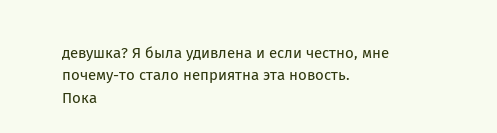девушка? Я была удивлена и если честно, мне почему-то стало неприятна эта новость.
Пока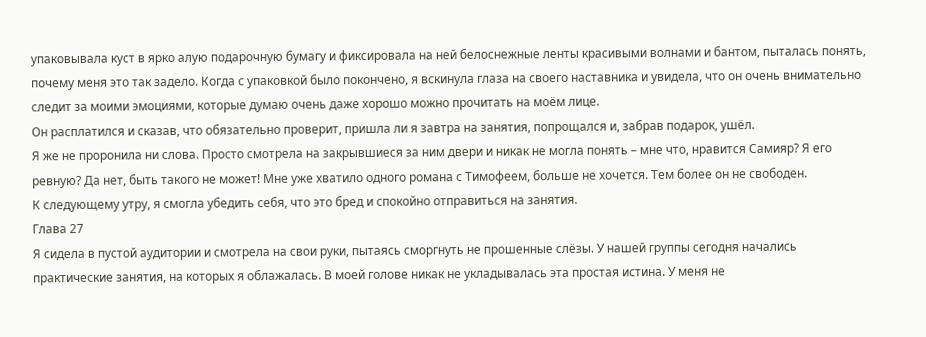упаковывала куст в ярко алую подарочную бумагу и фиксировала на ней белоснежные ленты красивыми волнами и бантом, пыталась понять, почему меня это так задело. Когда с упаковкой было покончено, я вскинула глаза на своего наставника и увидела, что он очень внимательно следит за моими эмоциями, которые думаю очень даже хорошо можно прочитать на моём лице.
Он расплатился и сказав, что обязательно проверит, пришла ли я завтра на занятия, попрощался и, забрав подарок, ушёл.
Я же не проронила ни слова. Просто смотрела на закрывшиеся за ним двери и никак не могла понять – мне что, нравится Самияр? Я его ревную? Да нет, быть такого не может! Мне уже хватило одного романа с Тимофеем, больше не хочется. Тем более он не свободен.
К следующему утру, я смогла убедить себя, что это бред и спокойно отправиться на занятия.
Глава 27
Я сидела в пустой аудитории и смотрела на свои руки, пытаясь сморгнуть не прошенные слёзы. У нашей группы сегодня начались практические занятия, на которых я облажалась. В моей голове никак не укладывалась эта простая истина. У меня не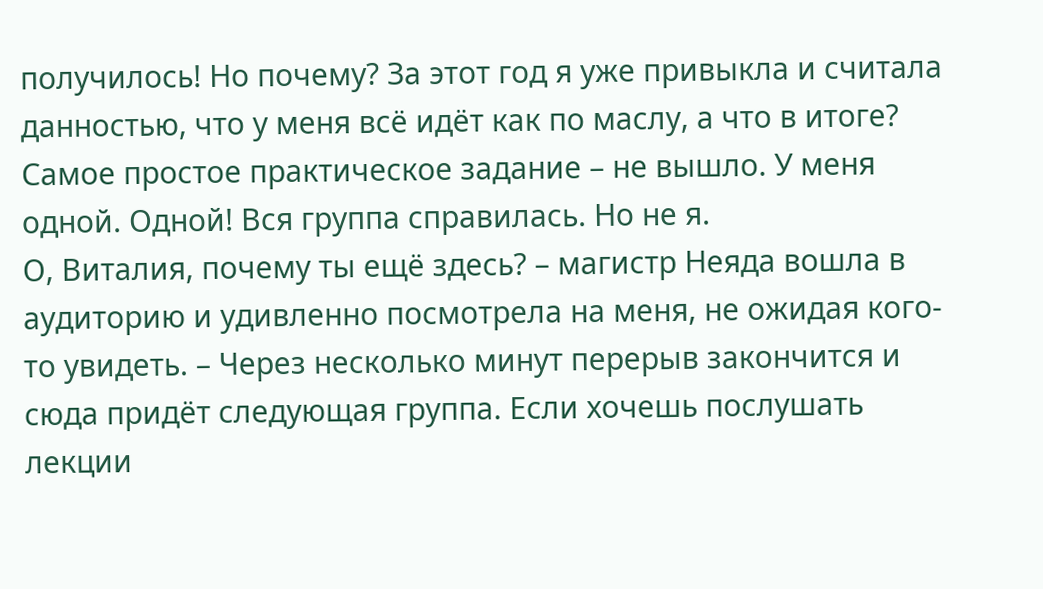получилось! Но почему? За этот год я уже привыкла и считала данностью, что у меня всё идёт как по маслу, а что в итоге? Самое простое практическое задание – не вышло. У меня одной. Одной! Вся группа справилась. Но не я.
О, Виталия, почему ты ещё здесь? – магистр Неяда вошла в аудиторию и удивленно посмотрела на меня, не ожидая кого-то увидеть. – Через несколько минут перерыв закончится и сюда придёт следующая группа. Если хочешь послушать лекции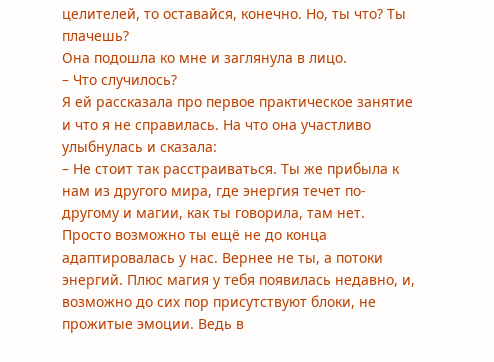целителей, то оставайся, конечно. Но, ты что? Ты плачешь?
Она подошла ко мне и заглянула в лицо.
– Что случилось?
Я ей рассказала про первое практическое занятие и что я не справилась. На что она участливо улыбнулась и сказала:
– Не стоит так расстраиваться. Ты же прибыла к нам из другого мира, где энергия течет по-другому и магии, как ты говорила, там нет. Просто возможно ты ещё не до конца адаптировалась у нас. Вернее не ты, а потоки энергий. Плюс магия у тебя появилась недавно, и, возможно до сих пор присутствуют блоки, не прожитые эмоции. Ведь в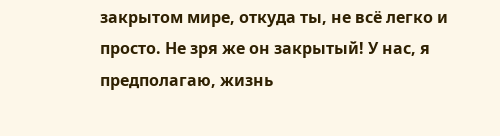закрытом мире, откуда ты, не всё легко и просто. Не зря же он закрытый! У нас, я предполагаю, жизнь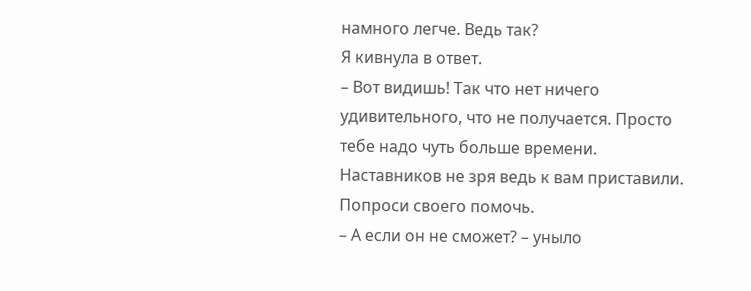намного легче. Ведь так?
Я кивнула в ответ.
– Вот видишь! Так что нет ничего удивительного, что не получается. Просто тебе надо чуть больше времени. Наставников не зря ведь к вам приставили. Попроси своего помочь.
– А если он не сможет? – уныло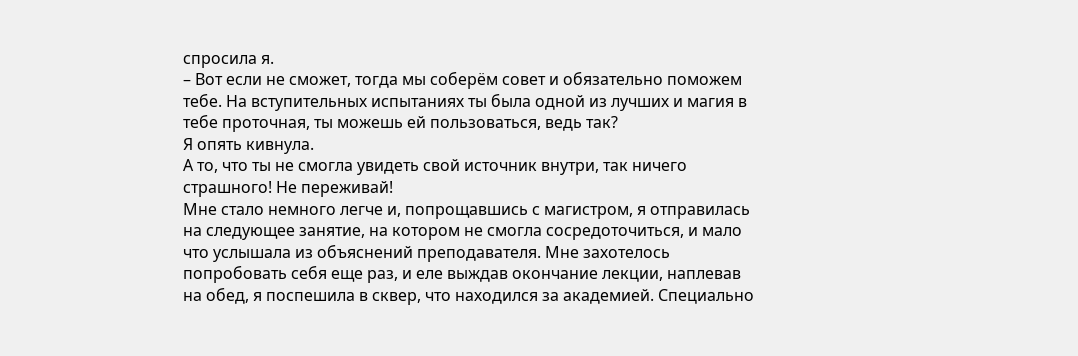спросила я.
– Вот если не сможет, тогда мы соберём совет и обязательно поможем тебе. На вступительных испытаниях ты была одной из лучших и магия в тебе проточная, ты можешь ей пользоваться, ведь так?
Я опять кивнула.
А то, что ты не смогла увидеть свой источник внутри, так ничего страшного! Не переживай!
Мне стало немного легче и, попрощавшись с магистром, я отправилась на следующее занятие, на котором не смогла сосредоточиться, и мало что услышала из объяснений преподавателя. Мне захотелось попробовать себя еще раз, и еле выждав окончание лекции, наплевав на обед, я поспешила в сквер, что находился за академией. Специально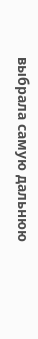выбрала самую дальнюю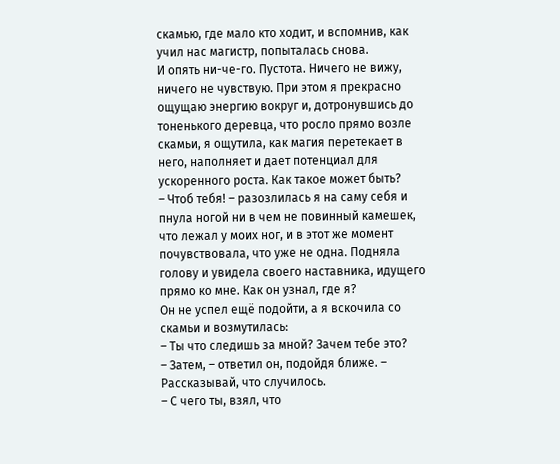скамью, где мало кто ходит, и вспомнив, как учил нас магистр, попыталась снова.
И опять ни-че-го. Пустота. Ничего не вижу, ничего не чувствую. При этом я прекрасно ощущаю энергию вокруг и, дотронувшись до тоненького деревца, что росло прямо возле скамьи, я ощутила, как магия перетекает в него, наполняет и дает потенциал для ускоренного роста. Как такое может быть?
– Чтоб тебя! – разозлилась я на саму себя и пнула ногой ни в чем не повинный камешек, что лежал у моих ног, и в этот же момент почувствовала, что уже не одна. Подняла голову и увидела своего наставника, идущего прямо ко мне. Как он узнал, где я?
Он не успел ещё подойти, а я вскочила со скамьи и возмутилась:
– Ты что следишь за мной? Зачем тебе это?
– Затем, – ответил он, подойдя ближе. – Рассказывай, что случилось.
– С чего ты, взял, что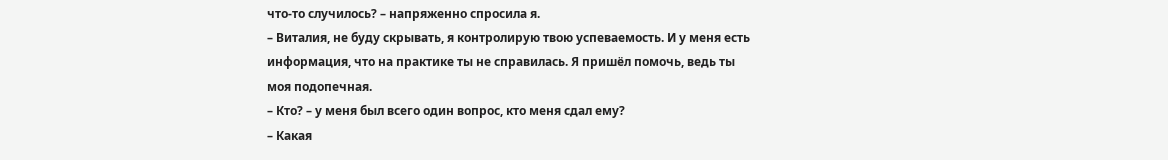что-то случилось? – напряженно спросила я.
– Виталия, не буду скрывать, я контролирую твою успеваемость. И у меня есть информация, что на практике ты не справилась. Я пришёл помочь, ведь ты моя подопечная.
– Кто? – у меня был всего один вопрос, кто меня сдал ему?
– Какая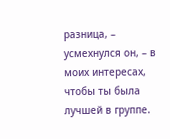разница, – усмехнулся он, – в моих интересах, чтобы ты была лучшей в группе.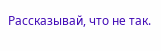Рассказывай, что не так.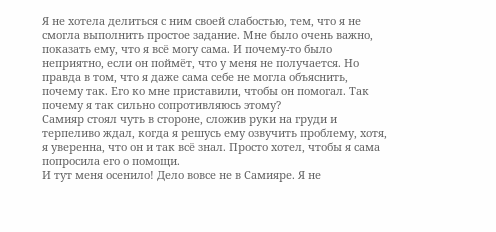Я не хотела делиться с ним своей слабостью, тем, что я не смогла выполнить простое задание. Мне было очень важно, показать ему, что я всё могу сама. И почему-то было неприятно, если он поймёт, что у меня не получается. Но правда в том, что я даже сама себе не могла объяснить, почему так. Его ко мне приставили, чтобы он помогал. Так почему я так сильно сопротивляюсь этому?
Самияр стоял чуть в стороне, сложив руки на груди и терпеливо ждал, когда я решусь ему озвучить проблему, хотя, я уверенна, что он и так всё знал. Просто хотел, чтобы я сама попросила его о помощи.
И тут меня осенило! Дело вовсе не в Самияре. Я не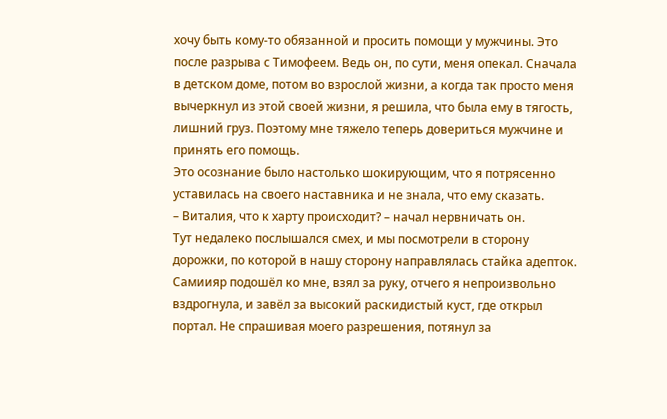хочу быть кому-то обязанной и просить помощи у мужчины. Это после разрыва с Тимофеем. Ведь он, по сути, меня опекал. Сначала в детском доме, потом во взрослой жизни, а когда так просто меня вычеркнул из этой своей жизни, я решила, что была ему в тягость, лишний груз. Поэтому мне тяжело теперь довериться мужчине и принять его помощь.
Это осознание было настолько шокирующим, что я потрясенно уставилась на своего наставника и не знала, что ему сказать.
– Виталия, что к харту происходит? – начал нервничать он.
Тут недалеко послышался смех, и мы посмотрели в сторону дорожки, по которой в нашу сторону направлялась стайка адепток.
Самиияр подошёл ко мне, взял за руку, отчего я непроизвольно вздрогнула, и завёл за высокий раскидистый куст, где открыл портал. Не спрашивая моего разрешения, потянул за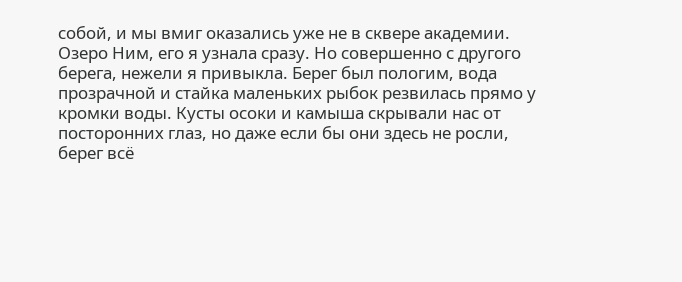собой, и мы вмиг оказались уже не в сквере академии.
Озеро Ним, его я узнала сразу. Но совершенно с другого берега, нежели я привыкла. Берег был пологим, вода прозрачной и стайка маленьких рыбок резвилась прямо у кромки воды. Кусты осоки и камыша скрывали нас от посторонних глаз, но даже если бы они здесь не росли, берег всё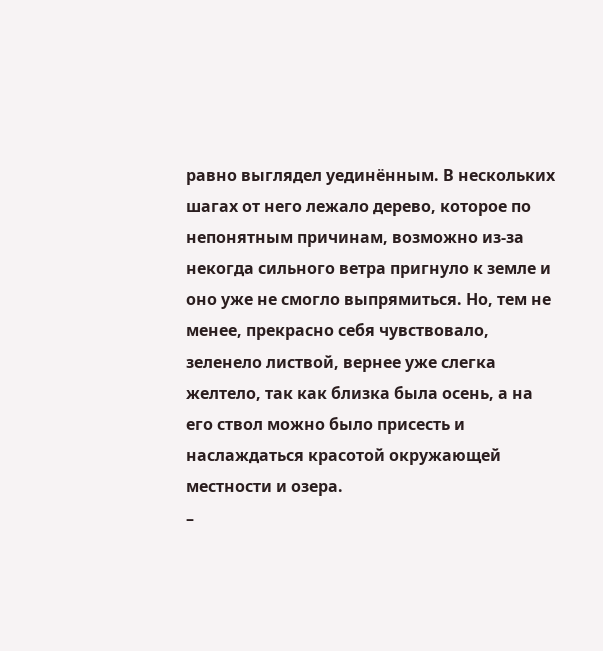равно выглядел уединённым. В нескольких шагах от него лежало дерево, которое по непонятным причинам, возможно из-за некогда сильного ветра пригнуло к земле и оно уже не смогло выпрямиться. Но, тем не менее, прекрасно себя чувствовало, зеленело листвой, вернее уже слегка желтело, так как близка была осень, а на его ствол можно было присесть и наслаждаться красотой окружающей местности и озера.
–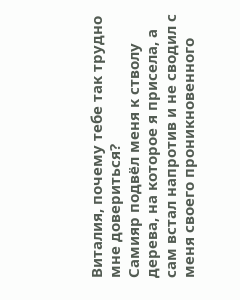Виталия, почему тебе так трудно мне довериться?
Самияр подвёл меня к стволу дерева, на которое я присела, а сам встал напротив и не сводил с меня своего проникновенного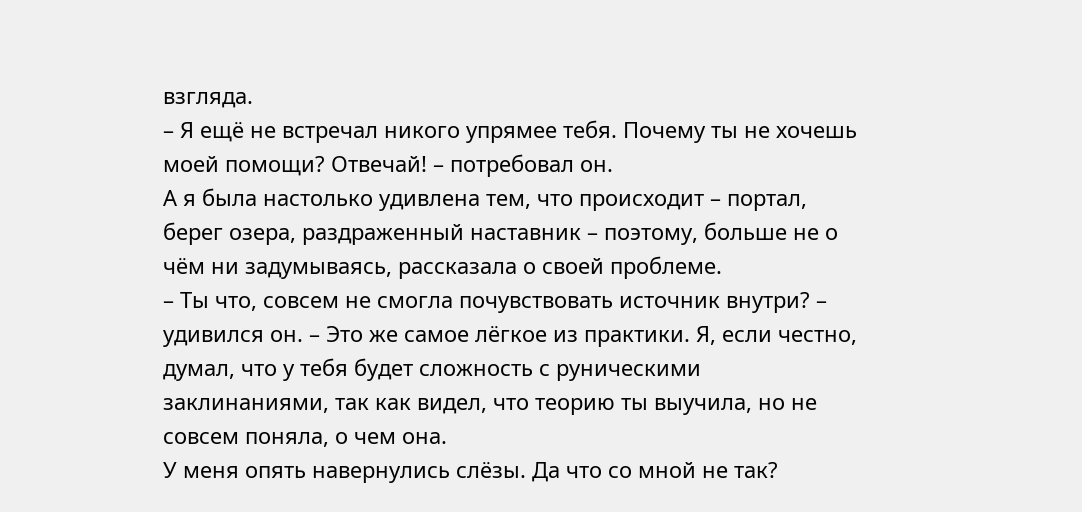взгляда.
– Я ещё не встречал никого упрямее тебя. Почему ты не хочешь моей помощи? Отвечай! – потребовал он.
А я была настолько удивлена тем, что происходит – портал, берег озера, раздраженный наставник – поэтому, больше не о чём ни задумываясь, рассказала о своей проблеме.
– Ты что, совсем не смогла почувствовать источник внутри? – удивился он. – Это же самое лёгкое из практики. Я, если честно, думал, что у тебя будет сложность с руническими заклинаниями, так как видел, что теорию ты выучила, но не совсем поняла, о чем она.
У меня опять навернулись слёзы. Да что со мной не так?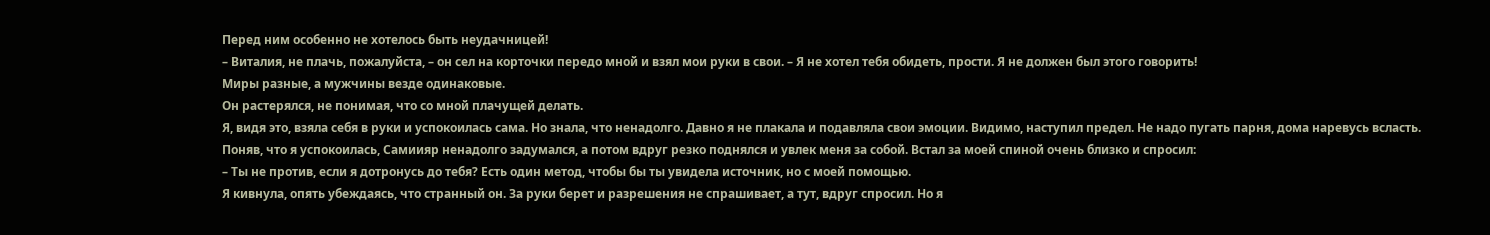Перед ним особенно не хотелось быть неудачницей!
– Виталия, не плачь, пожалуйста, – он сел на корточки передо мной и взял мои руки в свои. – Я не хотел тебя обидеть, прости. Я не должен был этого говорить!
Миры разные, а мужчины везде одинаковые.
Он растерялся, не понимая, что со мной плачущей делать.
Я, видя это, взяла себя в руки и успокоилась сама. Но знала, что ненадолго. Давно я не плакала и подавляла свои эмоции. Видимо, наступил предел. Не надо пугать парня, дома наревусь всласть.
Поняв, что я успокоилась, Самиияр ненадолго задумался, а потом вдруг резко поднялся и увлек меня за собой. Встал за моей спиной очень близко и спросил:
– Ты не против, если я дотронусь до тебя? Есть один метод, чтобы бы ты увидела источник, но с моей помощью.
Я кивнула, опять убеждаясь, что странный он. За руки берет и разрешения не спрашивает, а тут, вдруг спросил. Но я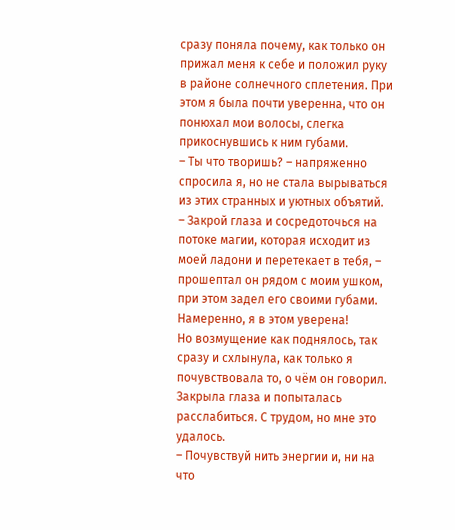сразу поняла почему, как только он прижал меня к себе и положил руку в районе солнечного сплетения. При этом я была почти уверенна, что он понюхал мои волосы, слегка прикоснувшись к ним губами.
– Ты что творишь? – напряженно спросила я, но не стала вырываться из этих странных и уютных объятий.
– Закрой глаза и сосредоточься на потоке магии, которая исходит из моей ладони и перетекает в тебя, – прошептал он рядом с моим ушком, при этом задел его своими губами.
Намеренно, я в этом уверена!
Но возмущение как поднялось, так сразу и схлынула, как только я почувствовала то, о чём он говорил.
Закрыла глаза и попыталась расслабиться. С трудом, но мне это удалось.
– Почувствуй нить энергии и, ни на что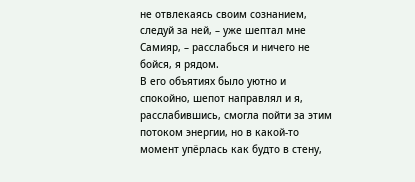не отвлекаясь своим сознанием, следуй за ней, – уже шептал мне Самияр, – расслабься и ничего не бойся, я рядом.
В его объятиях было уютно и спокойно, шепот направлял и я, расслабившись, смогла пойти за этим потоком энергии, но в какой-то момент упёрлась как будто в стену,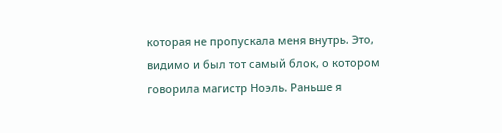которая не пропускала меня внутрь. Это, видимо и был тот самый блок, о котором говорила магистр Ноэль. Раньше я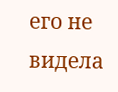его не видела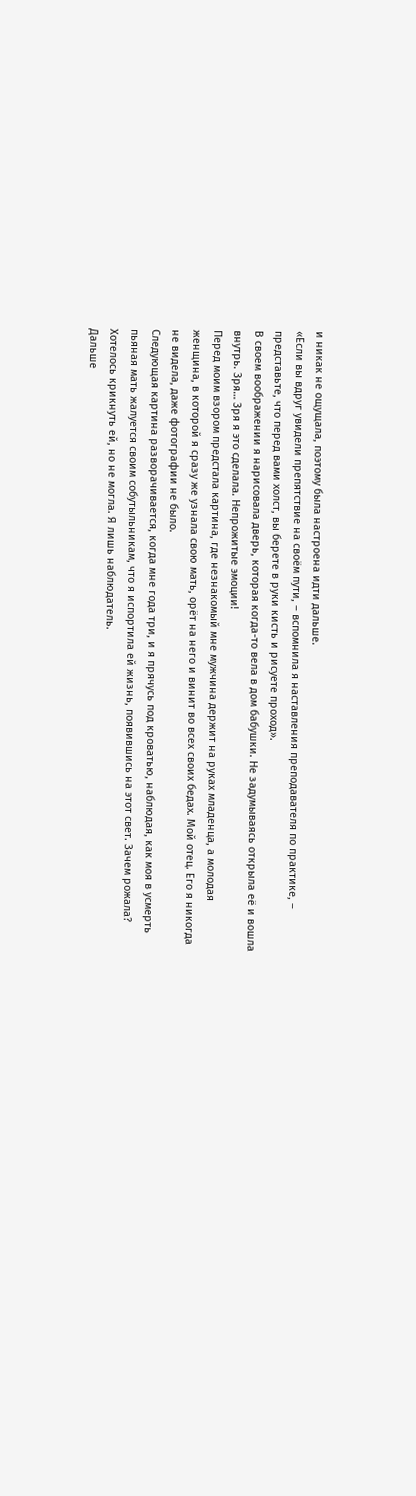и никак не ощущала, поэтому была настроена идти дальше.
«Если вы вдруг увидели препятствие на своём пути, – вспомнила я наставления преподавателя по практике, – представьте, что перед вами холст, вы берете в руки кисть и рисуете проход».
В своем воображении я нарисовала дверь, которая когда-то вела в дом бабушки. Не задумываясь открыла её и вошла внутрь. Зря… Зря я это сделала. Непрожитые эмоции!
Перед моим взором предстала картина, где незнакомый мне мужчина держит на руках младенца, а молодая женщина, в которой я сразу же узнала свою мать, орёт на него и винит во всех своих бедах. Мой отец. Его я никогда не видела, даже фотографии не было.
Следующая картина разворачивается, когда мне года три, и я прячусь под кроватью, наблюдая, как моя в усмерть пьяная мать жалуется своим собутыльникам, что я испортила ей жизнь, появившись на этот свет. Зачем рожала? Хотелось крикнуть ей, но не могла. Я лишь наблюдатель.
Дальше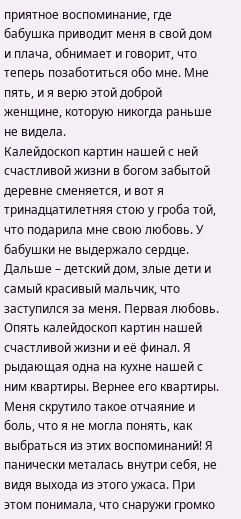приятное воспоминание, где бабушка приводит меня в свой дом и плача, обнимает и говорит, что теперь позаботиться обо мне. Мне пять, и я верю этой доброй женщине, которую никогда раньше не видела.
Калейдоскоп картин нашей с ней счастливой жизни в богом забытой деревне сменяется, и вот я тринадцатилетняя стою у гроба той, что подарила мне свою любовь. У бабушки не выдержало сердце.
Дальше – детский дом, злые дети и самый красивый мальчик, что заступился за меня. Первая любовь. Опять калейдоскоп картин нашей счастливой жизни и её финал. Я рыдающая одна на кухне нашей с ним квартиры. Вернее его квартиры.
Меня скрутило такое отчаяние и боль, что я не могла понять, как выбраться из этих воспоминаний! Я панически металась внутри себя, не видя выхода из этого ужаса. При этом понимала, что снаружи громко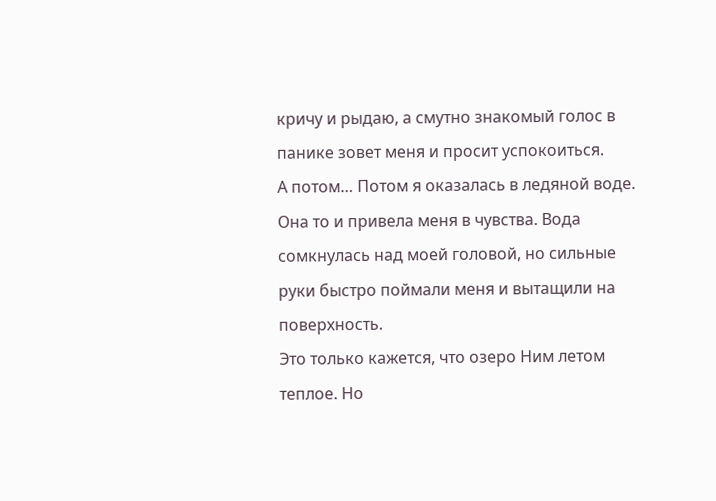кричу и рыдаю, а смутно знакомый голос в панике зовет меня и просит успокоиться.
А потом… Потом я оказалась в ледяной воде. Она то и привела меня в чувства. Вода сомкнулась над моей головой, но сильные руки быстро поймали меня и вытащили на поверхность.
Это только кажется, что озеро Ним летом теплое. Но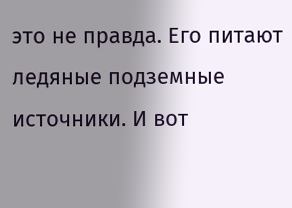это не правда. Его питают ледяные подземные источники. И вот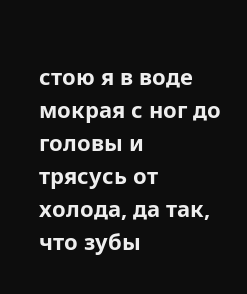стою я в воде мокрая с ног до головы и трясусь от холода, да так, что зубы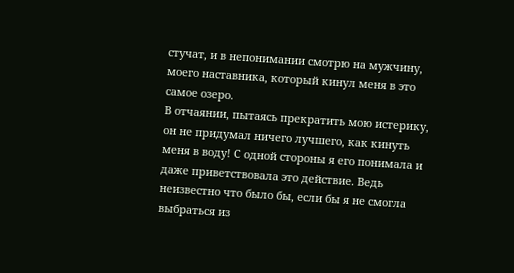стучат, и в непонимании смотрю на мужчину, моего наставника, который кинул меня в это самое озеро.
В отчаянии, пытаясь прекратить мою истерику, он не придумал ничего лучшего, как кинуть меня в воду! С одной стороны я его понимала и даже приветствовала это действие. Ведь неизвестно что было бы, если бы я не смогла выбраться из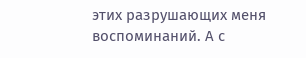этих разрушающих меня воспоминаний. А с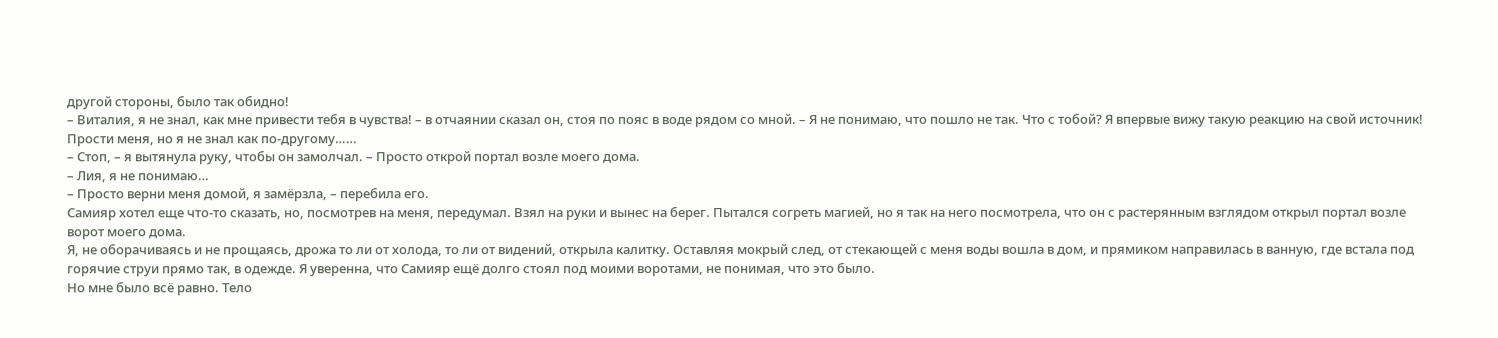другой стороны, было так обидно!
– Виталия, я не знал, как мне привести тебя в чувства! – в отчаянии сказал он, стоя по пояс в воде рядом со мной. – Я не понимаю, что пошло не так. Что с тобой? Я впервые вижу такую реакцию на свой источник! Прости меня, но я не знал как по-другому……
– Стоп, – я вытянула руку, чтобы он замолчал. – Просто открой портал возле моего дома.
– Лия, я не понимаю…
– Просто верни меня домой, я замёрзла, – перебила его.
Самияр хотел еще что-то сказать, но, посмотрев на меня, передумал. Взял на руки и вынес на берег. Пытался согреть магией, но я так на него посмотрела, что он с растерянным взглядом открыл портал возле ворот моего дома.
Я, не оборачиваясь и не прощаясь, дрожа то ли от холода, то ли от видений, открыла калитку. Оставляя мокрый след, от стекающей с меня воды вошла в дом, и прямиком направилась в ванную, где встала под горячие струи прямо так, в одежде. Я уверенна, что Самияр ещё долго стоял под моими воротами, не понимая, что это было.
Но мне было всё равно. Тело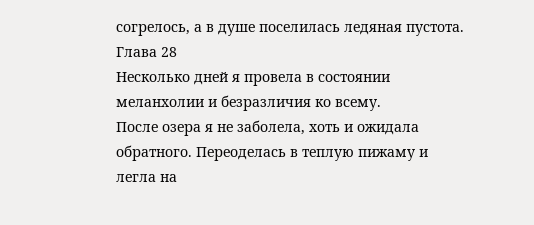согрелось, а в душе поселилась ледяная пустота.
Глава 28
Несколько дней я провела в состоянии меланхолии и безразличия ко всему.
После озера я не заболела, хоть и ожидала обратного. Переоделась в теплую пижаму и легла на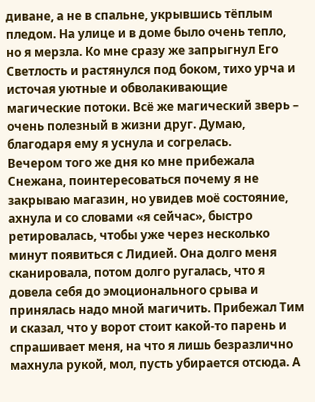диване, а не в спальне, укрывшись тёплым пледом. На улице и в доме было очень тепло, но я мерзла. Ко мне сразу же запрыгнул Его Светлость и растянулся под боком, тихо урча и источая уютные и обволакивающие магические потоки. Всё же магический зверь – очень полезный в жизни друг. Думаю, благодаря ему я уснула и согрелась.
Вечером того же дня ко мне прибежала Снежана, поинтересоваться почему я не закрываю магазин, но увидев моё состояние, ахнула и со словами «я сейчас», быстро ретировалась, чтобы уже через несколько минут появиться с Лидией. Она долго меня сканировала, потом долго ругалась, что я довела себя до эмоционального срыва и принялась надо мной магичить. Прибежал Тим и сказал, что у ворот стоит какой-то парень и спрашивает меня, на что я лишь безразлично махнула рукой, мол, пусть убирается отсюда. А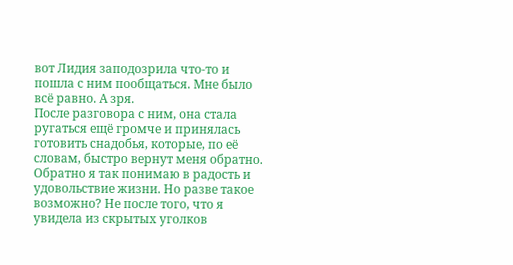вот Лидия заподозрила что-то и пошла с ним пообщаться. Мне было всё равно. А зря.
После разговора с ним, она стала ругаться ещё громче и принялась готовить снадобья, которые, по её словам, быстро вернут меня обратно. Обратно я так понимаю в радость и удовольствие жизни. Но разве такое возможно? Не после того, что я увидела из скрытых уголков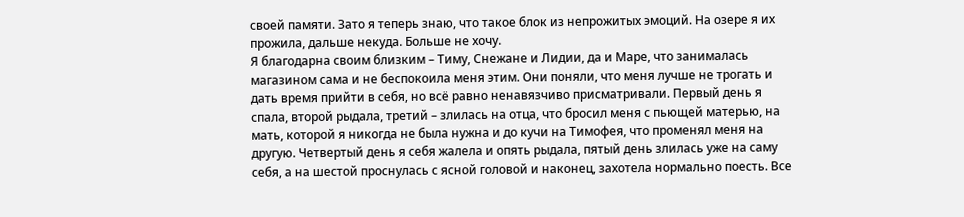своей памяти. Зато я теперь знаю, что такое блок из непрожитых эмоций. На озере я их прожила, дальше некуда. Больше не хочу.
Я благодарна своим близким – Тиму, Снежане и Лидии, да и Маре, что занималась магазином сама и не беспокоила меня этим. Они поняли, что меня лучше не трогать и дать время прийти в себя, но всё равно ненавязчиво присматривали. Первый день я спала, второй рыдала, третий – злилась на отца, что бросил меня с пьющей матерью, на мать, которой я никогда не была нужна и до кучи на Тимофея, что променял меня на другую. Четвертый день я себя жалела и опять рыдала, пятый день злилась уже на саму себя, а на шестой проснулась с ясной головой и наконец, захотела нормально поесть. Все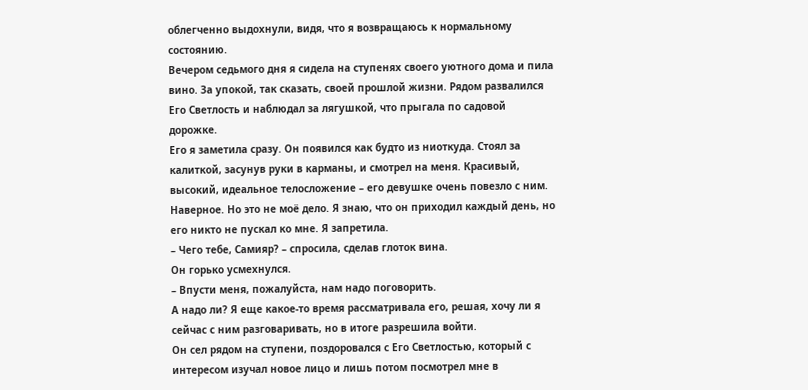облегченно выдохнули, видя, что я возвращаюсь к нормальному состоянию.
Вечером седьмого дня я сидела на ступенях своего уютного дома и пила вино. За упокой, так сказать, своей прошлой жизни. Рядом развалился Его Светлость и наблюдал за лягушкой, что прыгала по садовой дорожке.
Его я заметила сразу. Он появился как будто из ниоткуда. Стоял за калиткой, засунув руки в карманы, и смотрел на меня. Красивый, высокий, идеальное телосложение – его девушке очень повезло с ним. Наверное. Но это не моё дело. Я знаю, что он приходил каждый день, но его никто не пускал ко мне. Я запретила.
– Чего тебе, Самияр? – спросила, сделав глоток вина.
Он горько усмехнулся.
– Впусти меня, пожалуйста, нам надо поговорить.
А надо ли? Я еще какое-то время рассматривала его, решая, хочу ли я сейчас с ним разговаривать, но в итоге разрешила войти.
Он сел рядом на ступени, поздоровался с Его Светлостью, который с интересом изучал новое лицо и лишь потом посмотрел мне в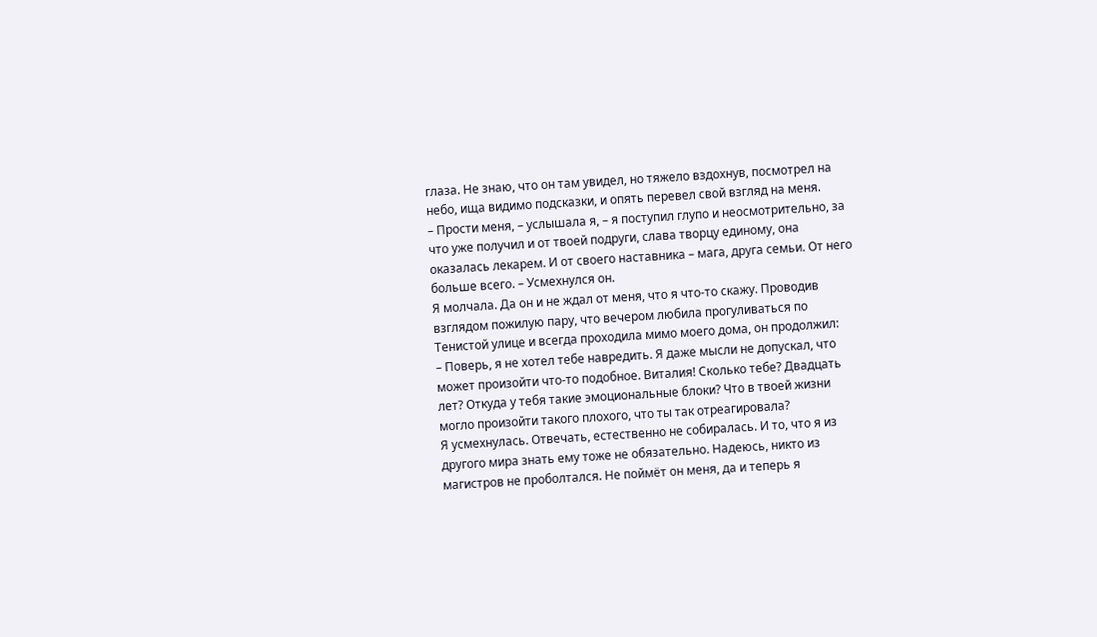глаза. Не знаю, что он там увидел, но тяжело вздохнув, посмотрел на небо, ища видимо подсказки, и опять перевел свой взгляд на меня.
– Прости меня, – услышала я, – я поступил глупо и неосмотрительно, за что уже получил и от твоей подруги, слава творцу единому, она оказалась лекарем. И от своего наставника – мага, друга семьи. От него больше всего. – Усмехнулся он.
Я молчала. Да он и не ждал от меня, что я что-то скажу. Проводив взглядом пожилую пару, что вечером любила прогуливаться по Тенистой улице и всегда проходила мимо моего дома, он продолжил:
– Поверь, я не хотел тебе навредить. Я даже мысли не допускал, что может произойти что-то подобное. Виталия! Сколько тебе? Двадцать лет? Откуда у тебя такие эмоциональные блоки? Что в твоей жизни могло произойти такого плохого, что ты так отреагировала?
Я усмехнулась. Отвечать, естественно не собиралась. И то, что я из другого мира знать ему тоже не обязательно. Надеюсь, никто из магистров не проболтался. Не поймёт он меня, да и теперь я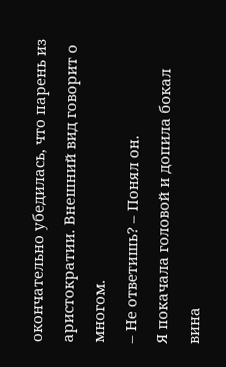окончательно убедилась, что парень из аристократии. Внешний вид говорит о многом.
– Не ответишь? – Понял он.
Я покачала головой и допила бокал вина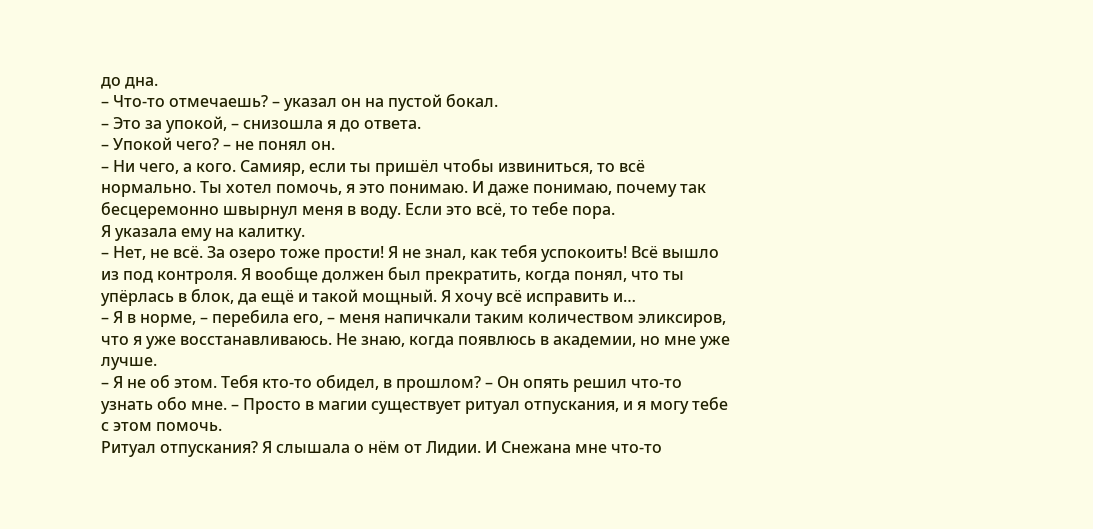до дна.
– Что-то отмечаешь? – указал он на пустой бокал.
– Это за упокой, – снизошла я до ответа.
– Упокой чего? – не понял он.
– Ни чего, а кого. Самияр, если ты пришёл чтобы извиниться, то всё нормально. Ты хотел помочь, я это понимаю. И даже понимаю, почему так бесцеремонно швырнул меня в воду. Если это всё, то тебе пора.
Я указала ему на калитку.
– Нет, не всё. За озеро тоже прости! Я не знал, как тебя успокоить! Всё вышло из под контроля. Я вообще должен был прекратить, когда понял, что ты упёрлась в блок, да ещё и такой мощный. Я хочу всё исправить и…
– Я в норме, – перебила его, – меня напичкали таким количеством эликсиров, что я уже восстанавливаюсь. Не знаю, когда появлюсь в академии, но мне уже лучше.
– Я не об этом. Тебя кто-то обидел, в прошлом? – Он опять решил что-то узнать обо мне. – Просто в магии существует ритуал отпускания, и я могу тебе с этом помочь.
Ритуал отпускания? Я слышала о нём от Лидии. И Снежана мне что-то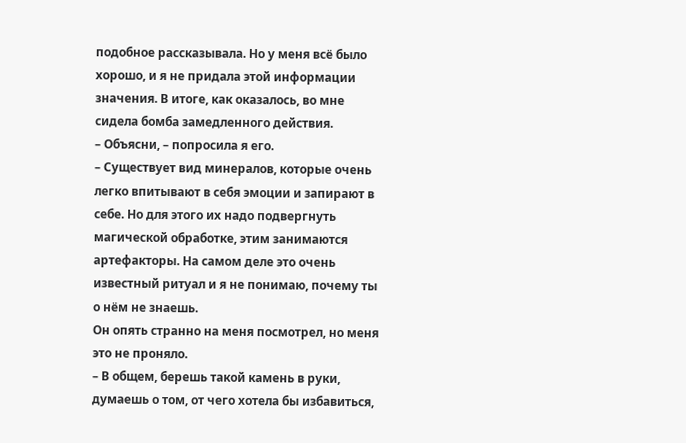подобное рассказывала. Но у меня всё было хорошо, и я не придала этой информации значения. В итоге, как оказалось, во мне сидела бомба замедленного действия.
– Объясни, – попросила я его.
– Существует вид минералов, которые очень легко впитывают в себя эмоции и запирают в себе. Но для этого их надо подвергнуть магической обработке, этим занимаются артефакторы. На самом деле это очень известный ритуал и я не понимаю, почему ты о нём не знаешь.
Он опять странно на меня посмотрел, но меня это не проняло.
– В общем, берешь такой камень в руки, думаешь о том, от чего хотела бы избавиться,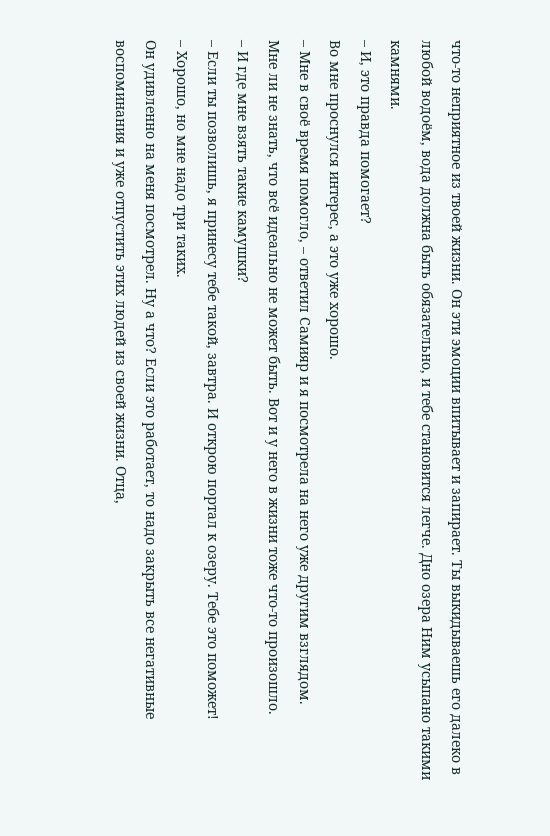что-то неприятное из твоей жизни. Он эти эмоции впитывает и запирает. Ты выкидываешь его далеко в любой водоём, вода должна быть обязательно, и тебе становится легче. Дно озера Ним усыпано такими камнями.
– И, это правда помогает?
Во мне проснулся интерес, а это уже хорошо.
– Мне в своё время помогло, – ответил Самияр и я посмотрела на него уже другим взглядом.
Мне ли не знать, что всё идеально не может быть. Вот и у него в жизни тоже что-то произошло.
– И где мне взять такие камушки?
– Если ты позволишь, я принесу тебе такой, завтра. И открою портал к озеру. Тебе это поможет!
– Хорошо, но мне надо три таких.
Он удивленно на меня посмотрел. Ну а что? Если это работает, то надо закрыть все негативные воспоминания и уже отпустить этих людей из своей жизни. Отца,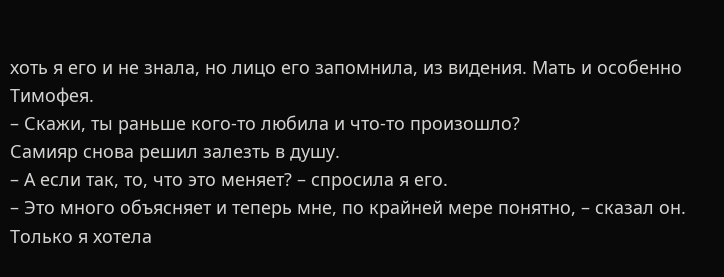хоть я его и не знала, но лицо его запомнила, из видения. Мать и особенно Тимофея.
– Скажи, ты раньше кого-то любила и что-то произошло?
Самияр снова решил залезть в душу.
– А если так, то, что это меняет? – спросила я его.
– Это много объясняет и теперь мне, по крайней мере понятно, – сказал он.
Только я хотела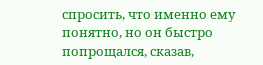спросить, что именно ему понятно, но он быстро попрощался, сказав,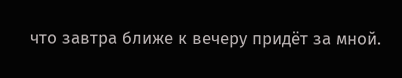что завтра ближе к вечеру придёт за мной.